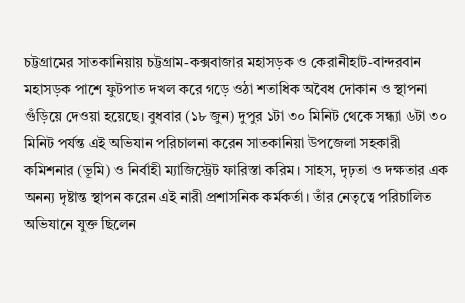চট্টগ্রামের সাতকানিয়ায় চট্টগ্রাম-কক্সবাজার মহাসড়ক ও কেরানীহাট-বান্দরবান মহাসড়ক পাশে ফুটপাত দখল করে গড়ে ওঠা শতাধিক অবৈধ দোকান ও স্থাপনা গুঁড়িয়ে দেওয়া হয়েছে। বুধবার (১৮ জুন) দুপুর ১টা ৩০ মিনিট থেকে সন্ধ্যা ৬টা ৩০ মিনিট পর্যন্ত এই অভিযান পরিচালনা করেন সাতকানিয়া উপজেলা সহকারী কমিশনার (ভূমি) ও নির্বাহী ম্যাজিস্ট্রেট ফারিস্তা করিম। সাহস, দৃঢ়তা ও দক্ষতার এক অনন্য দৃষ্টান্ত স্থাপন করেন এই নারী প্রশাসনিক কর্মকর্তা। তাঁর নেতৃত্বে পরিচালিত অভিযানে যুক্ত ছিলেন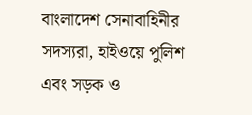বাংলাদেশ সেনাবাহিনীর সদস্যরা, হাইওয়ে পুলিশ এবং সড়ক ও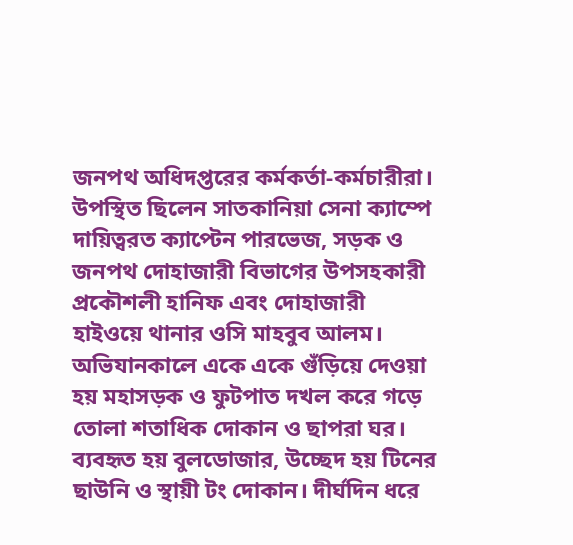জনপথ অধিদপ্তরের কর্মকর্তা-কর্মচারীরা। উপস্থিত ছিলেন সাতকানিয়া সেনা ক্যাম্পে দায়িত্বরত ক্যাপ্টেন পারভেজ, সড়ক ও জনপথ দোহাজারী বিভাগের উপসহকারী প্রকৌশলী হানিফ এবং দোহাজারী হাইওয়ে থানার ওসি মাহবুব আলম। অভিযানকালে একে একে গুঁড়িয়ে দেওয়া হয় মহাসড়ক ও ফুটপাত দখল করে গড়ে তোলা শতাধিক দোকান ও ছাপরা ঘর। ব্যবহৃত হয় বুলডোজার, উচ্ছেদ হয় টিনের ছাউনি ও স্থায়ী টং দোকান। দীর্ঘদিন ধরে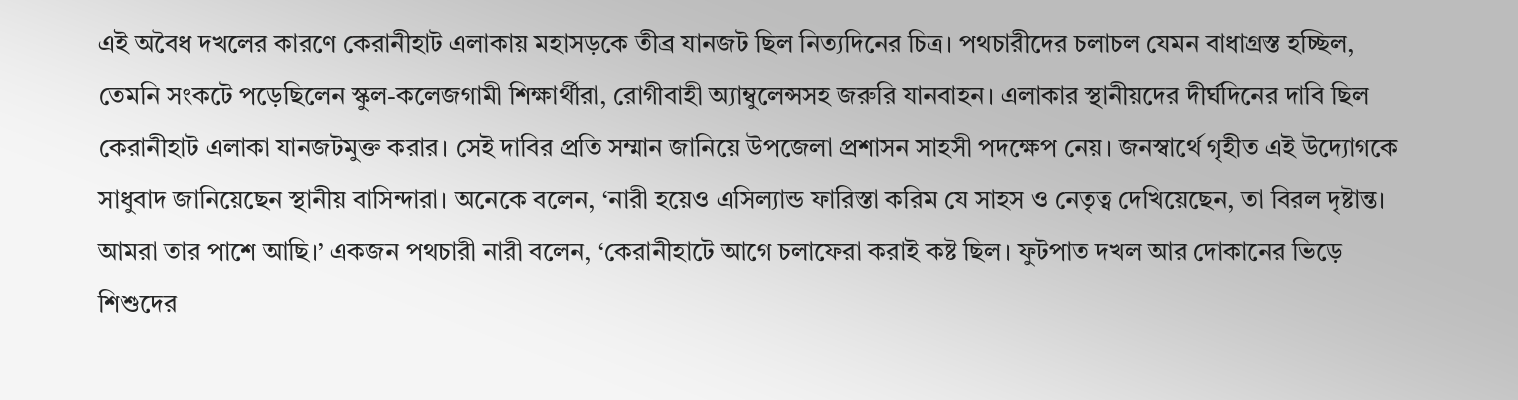এই অবৈধ দখলের কারণে কেরানীহাট এলাকায় মহাসড়কে তীব্র যানজট ছিল নিত্যদিনের চিত্র। পথচারীদের চলাচল যেমন বাধাগ্রস্ত হচ্ছিল, তেমনি সংকটে পড়েছিলেন স্কুল-কলেজগামী শিক্ষার্থীরা, রোগীবাহী অ্যাম্বুলেন্সসহ জরুরি যানবাহন। এলাকার স্থানীয়দের দীর্ঘদিনের দাবি ছিল কেরানীহাট এলাকা যানজটমুক্ত করার। সেই দাবির প্রতি সম্মান জানিয়ে উপজেলা প্রশাসন সাহসী পদক্ষেপ নেয়। জনস্বার্থে গৃহীত এই উদ্যোগকে সাধুবাদ জানিয়েছেন স্থানীয় বাসিন্দারা। অনেকে বলেন, ‘নারী হয়েও এসিল্যান্ড ফারিস্তা করিম যে সাহস ও নেতৃত্ব দেখিয়েছেন, তা বিরল দৃষ্টান্ত। আমরা তার পাশে আছি।’ একজন পথচারী নারী বলেন, ‘কেরানীহাটে আগে চলাফেরা করাই কষ্ট ছিল। ফুটপাত দখল আর দোকানের ভিড়ে শিশুদের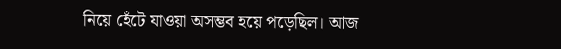নিয়ে হেঁটে যাওয়া অসম্ভব হয়ে পড়েছিল। আজ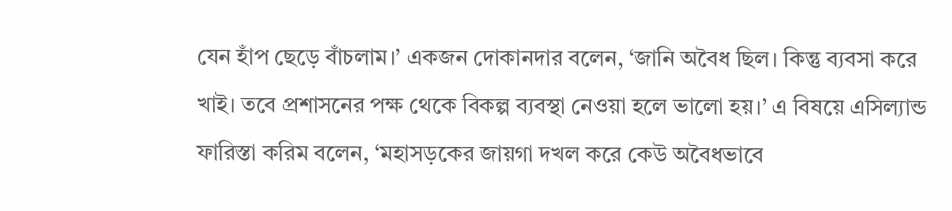যেন হাঁপ ছেড়ে বাঁচলাম।’ একজন দোকানদার বলেন, ‘জানি অবৈধ ছিল। কিন্তু ব্যবসা করে খাই। তবে প্রশাসনের পক্ষ থেকে বিকল্প ব্যবস্থা নেওয়া হলে ভালো হয়।’ এ বিষয়ে এসিল্যান্ড ফারিস্তা করিম বলেন, ‘মহাসড়কের জায়গা দখল করে কেউ অবৈধভাবে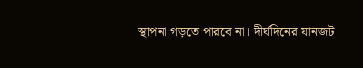স্থাপনা গড়তে পারবে না। দীর্ঘদিনের যানজট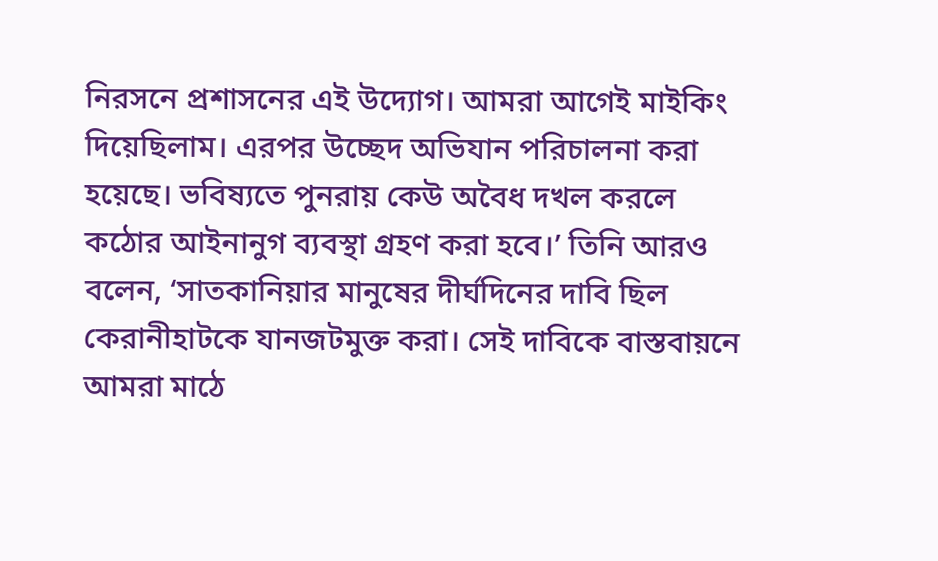নিরসনে প্রশাসনের এই উদ্যোগ। আমরা আগেই মাইকিং দিয়েছিলাম। এরপর উচ্ছেদ অভিযান পরিচালনা করা হয়েছে। ভবিষ্যতে পুনরায় কেউ অবৈধ দখল করলে কঠোর আইনানুগ ব্যবস্থা গ্রহণ করা হবে।’ তিনি আরও বলেন, ‘সাতকানিয়ার মানুষের দীর্ঘদিনের দাবি ছিল কেরানীহাটকে যানজটমুক্ত করা। সেই দাবিকে বাস্তবায়নে আমরা মাঠে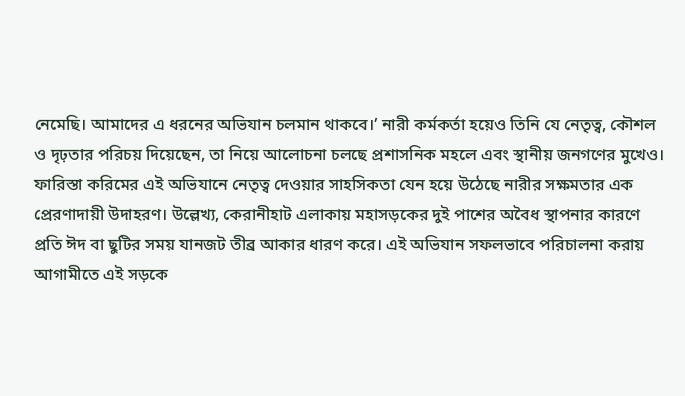নেমেছি। আমাদের এ ধরনের অভিযান চলমান থাকবে।’ নারী কর্মকর্তা হয়েও তিনি যে নেতৃত্ব, কৌশল ও দৃঢ়তার পরিচয় দিয়েছেন, তা নিয়ে আলোচনা চলছে প্রশাসনিক মহলে এবং স্থানীয় জনগণের মুখেও। ফারিস্তা করিমের এই অভিযানে নেতৃত্ব দেওয়ার সাহসিকতা যেন হয়ে উঠেছে নারীর সক্ষমতার এক প্রেরণাদায়ী উদাহরণ। উল্লেখ্য, কেরানীহাট এলাকায় মহাসড়কের দুই পাশের অবৈধ স্থাপনার কারণে প্রতি ঈদ বা ছুটির সময় যানজট তীব্র আকার ধারণ করে। এই অভিযান সফলভাবে পরিচালনা করায় আগামীতে এই সড়কে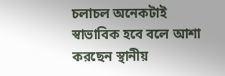চলাচল অনেকটাই স্বাভাবিক হবে বলে আশা করছেন স্থানীয়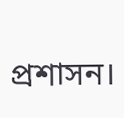প্রশাসন।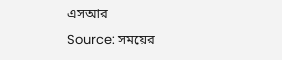এসআর
Source: সময়ের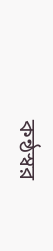কন্ঠস্বর